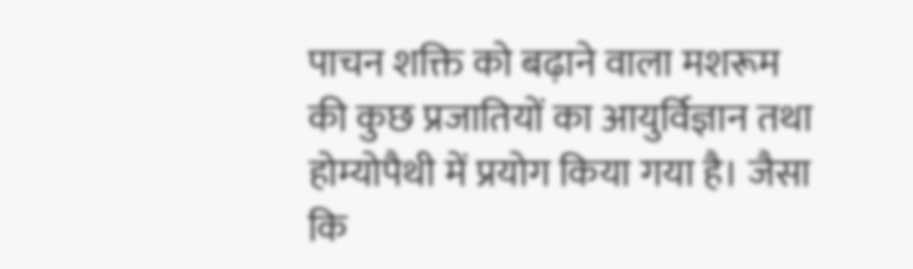पाचन शक्ति को बढ़ाने वाला मशरूम की कुछ प्रजातियों का आयुर्विज्ञान तथा होम्योपैथी में प्रयोग किया गया है। जैसा कि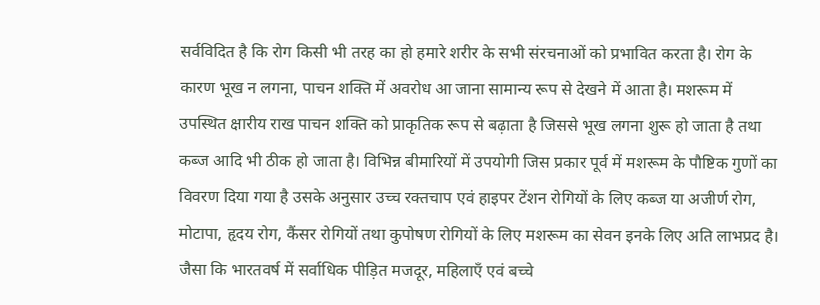सर्वविदित है कि रोग किसी भी तरह का हो हमारे शरीर के सभी संरचनाओं को प्रभावित करता है। रोग के कारण भूख न लगना, पाचन शक्ति में अवरोध आ जाना सामान्य रूप से देखने में आता है। मशरूम में उपस्थित क्षारीय राख पाचन शक्ति को प्राकृतिक रूप से बढ़ाता है जिससे भूख लगना शुरू हो जाता है तथा कब्ज आदि भी ठीक हो जाता है। विभिन्न बीमारियों में उपयोगी जिस प्रकार पूर्व में मशरूम के पौष्टिक गुणों का विवरण दिया गया है उसके अनुसार उच्च रक्तचाप एवं हाइपर टेंशन रोगियों के लिए कब्ज या अजीर्ण रोग, मोटापा, हृदय रोग, कैंसर रोगियों तथा कुपोषण रोगियों के लिए मशरूम का सेवन इनके लिए अति लाभप्रद है। जैसा कि भारतवर्ष में सर्वाधिक पीड़ित मजदूर, महिलाएँ एवं बच्चे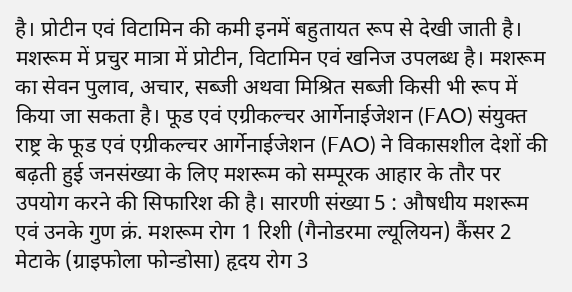है। प्रोटीन एवं विटामिन की कमी इनमें बहुतायत रूप से देखी जाती है। मशरूम में प्रचुर मात्रा में प्रोटीन, विटामिन एवं खनिज उपलब्ध है। मशरूम का सेवन पुलाव, अचार, सब्जी अथवा मिश्रित सब्जी किसी भी रूप में किया जा सकता है। फूड एवं एग्रीकल्चर आर्गेनाईजेशन (FAO) संयुक्त राष्ट्र के फूड एवं एग्रीकल्चर आर्गेनाईजेशन (FAO) ने विकासशील देशों की बढ़ती हुई जनसंख्या के लिए मशरूम को सम्पूरक आहार के तौर पर उपयोग करने की सिफारिश की है। सारणी संख्या 5 : औषधीय मशरूम एवं उनके गुण क्रं. मशरूम रोग 1 रिशी (गैनोडरमा ल्यूलियन) कैंसर 2 मेटाके (ग्राइफोला फोन्डोसा) हृदय रोग 3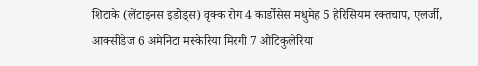शिटाके (लेंटाइनस इडोड्स) वृक्क रोग 4 कार्डोसेस मधुमेह 5 हेरिसियम रक्तचाप, एलर्जी, आक्सीडेज 6 अमेनिटा मस्केरिया मिरगी 7 ओटिकुलेरिया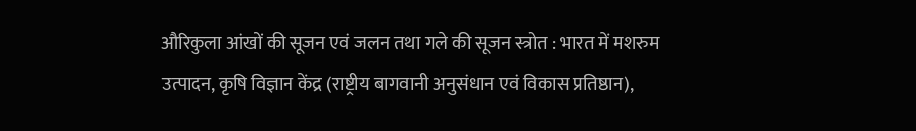औरिकुला आंखों की सूजन एवं जलन तथा गले की सूजन स्त्रोत : भारत में मशरुम उत्पादन, कृषि विज्ञान केंद्र (राष्ट्रीय बागवानी अनुसंधान एवं विकास प्रतिष्ठान),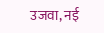उजवा, नई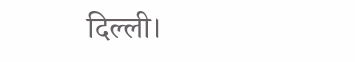दिल्ली।